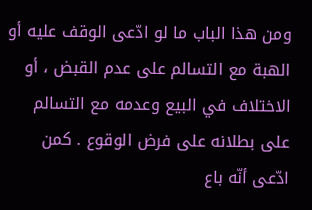ومن هذا الباب ما لو ادّعى الوقف عليه أو الهبة مع التسالم على عدم القبض ، أو الاختلاف في البيع وعدمه مع التسالم على بطلانه على فرض الوقوع . كمن ادّعى أنّه باع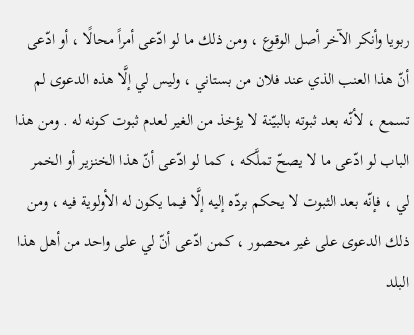ربويا وأنكر الآخر أصل الوقوع ، ومن ذلك ما لو ادّعى أمراً محالًا ، أو ادّعى أنّ هذا العنب الذي عند فلان من بستاني ، وليس لي إلَّا هذه الدعوى لم تسمع ، لأنّه بعد ثبوته بالبيّنة لا يؤخذ من الغير لعدم ثبوت كونه له . ومن هذا الباب لو ادّعى ما لا يصحّ تملَّكه ، كما لو ادّعى أنّ هذا الخنزير أو الخمر لي ، فإنّه بعد الثبوت لا يحكم بردّه إليه إلَّا فيما يكون له الأولوية فيه ، ومن ذلك الدعوى على غير محصور ، كمن ادّعى أنّ لي على واحد من أهل هذا البلد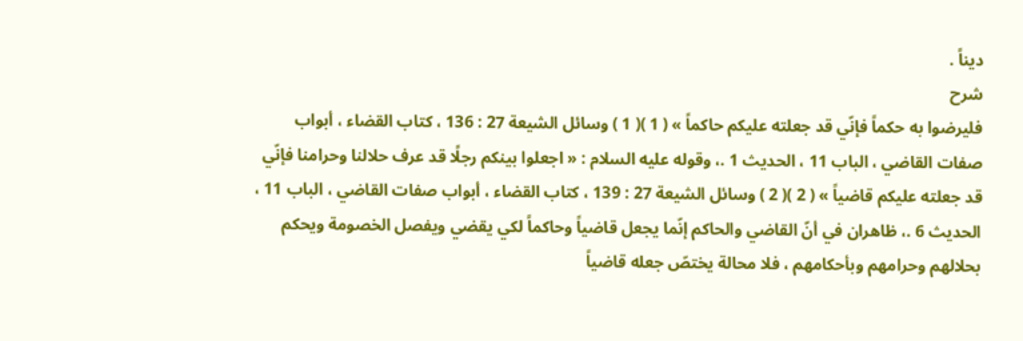ديناً .
شرح
فليرضوا به حكماً فإنّي قد جعلته عليكم حاكماً » ( 1 )( 1 ) وسائل الشيعة 27 : 136 ، كتاب القضاء ، أبواب صفات القاضي ، الباب 11 ، الحديث 1 .، وقوله عليه السلام : « اجعلوا بينكم رجلًا قد عرف حلالنا وحرامنا فإنّي قد جعلته عليكم قاضياً » ( 2 )( 2 ) وسائل الشيعة 27 : 139 ، كتاب القضاء ، أبواب صفات القاضي ، الباب 11 ، الحديث 6 .، ظاهران في أنّ القاضي والحاكم إنّما يجعل قاضياً وحاكماً لكي يقضي ويفصل الخصومة ويحكم بحلالهم وحرامهم وبأحكامهم ، فلا محالة يختصّ جعله قاضياً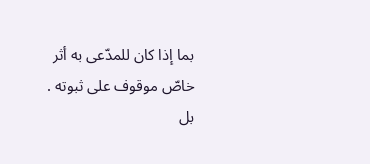بما إذا كان للمدّعى به أثر خاصّ موقوف على ثبوته .
بل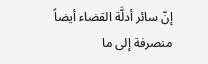إنّ سائر أدلَّة القضاء أيضاً منصرفة إلى ما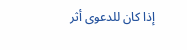إذا كان للدعوى أثر